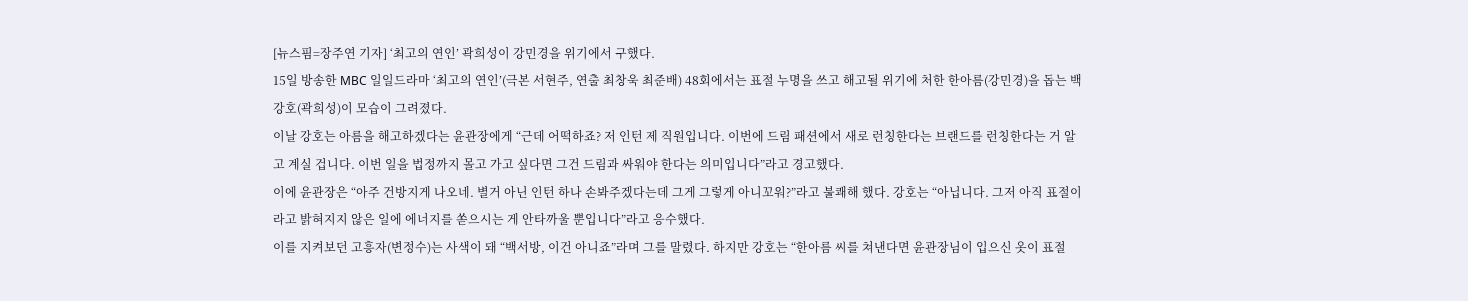[뉴스핌=장주연 기자] ‘최고의 연인’ 곽희성이 강민경을 위기에서 구했다.
15일 방송한 MBC 일일드라마 ‘최고의 연인’(극본 서현주, 연출 최창욱 최준배) 48회에서는 표절 누명을 쓰고 해고될 위기에 처한 한아름(강민경)을 돕는 백강호(곽희성)이 모습이 그려졌다.
이날 강호는 아름을 해고하겠다는 윤관장에게 “근데 어떡하죠? 저 인턴 제 직원입니다. 이번에 드림 패션에서 새로 런칭한다는 브랜드를 런칭한다는 거 알고 계실 겁니다. 이번 일을 법정까지 몰고 가고 싶다면 그건 드림과 싸워야 한다는 의미입니다”라고 경고했다.
이에 윤관장은 “아주 건방지게 나오네. 별거 아닌 인턴 하나 손봐주겠다는데 그게 그렇게 아니꼬워?”라고 불쾌해 했다. 강호는 “아닙니다. 그저 아직 표절이라고 밝혀지지 않은 일에 에너지를 쏟으시는 게 안타까울 뿐입니다”라고 응수했다.
이를 지켜보던 고흥자(변정수)는 사색이 돼 “백서방, 이건 아니죠”라며 그를 말렸다. 하지만 강호는 “한아름 씨를 쳐낸다면 윤관장님이 입으신 옷이 표절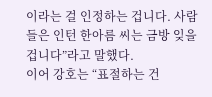이라는 걸 인정하는 겁니다. 사람들은 인턴 한아름 씨는 금방 잊을 겁니다”라고 말했다.
이어 강호는 “표절하는 건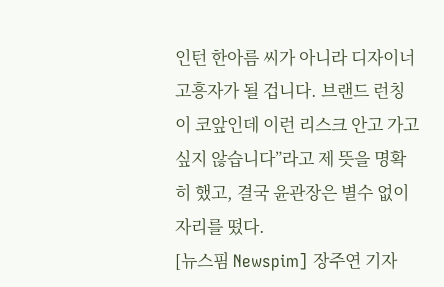인턴 한아름 씨가 아니라 디자이너 고흥자가 될 겁니다. 브랜드 런칭이 코앞인데 이런 리스크 안고 가고 싶지 않습니다”라고 제 뜻을 명확히 했고, 결국 윤관장은 별수 없이 자리를 떴다.
[뉴스핌 Newspim] 장주연 기자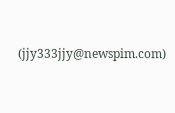(jjy333jjy@newspim.com)